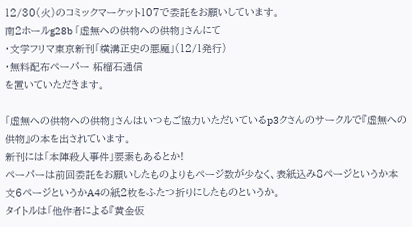12/30(火)のコミックマーケット107で委託をお願いしています。
南2ホールg28b 「虚無への供物への供物」さんにて
・文学フリマ東京新刊「横溝正史の悪魔」(12/1発行)
・無料配布ペーパー 柘榴石通信
を置いていただきます。

「虚無への供物への供物」さんはいつもご協力いただいているp3クさんのサークルで『虚無への供物』の本を出されています。
新刊には「本陣殺人事件」要素もあるとか!
ペーパーは前回委託をお願いしたものよりもページ数が少なく、表紙込み8ページというか本文6ページというかA4の紙2枚をふたつ折りにしたものというか。
タイトルは「他作者による『黄金仮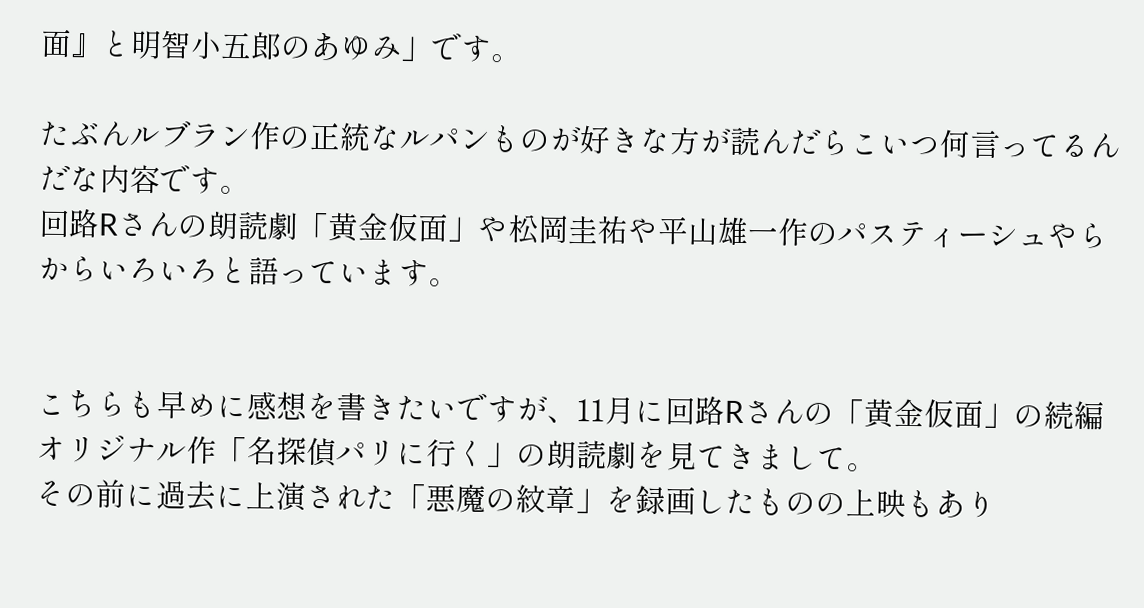面』と明智小五郎のあゆみ」です。

たぶんルブラン作の正統なルパンものが好きな方が読んだらこいつ何言ってるんだな内容です。
回路Rさんの朗読劇「黄金仮面」や松岡圭祐や平山雄一作のパスティーシュやらからいろいろと語っています。


こちらも早めに感想を書きたいですが、11月に回路Rさんの「黄金仮面」の続編オリジナル作「名探偵パリに行く」の朗読劇を見てきまして。
その前に過去に上演された「悪魔の紋章」を録画したものの上映もあり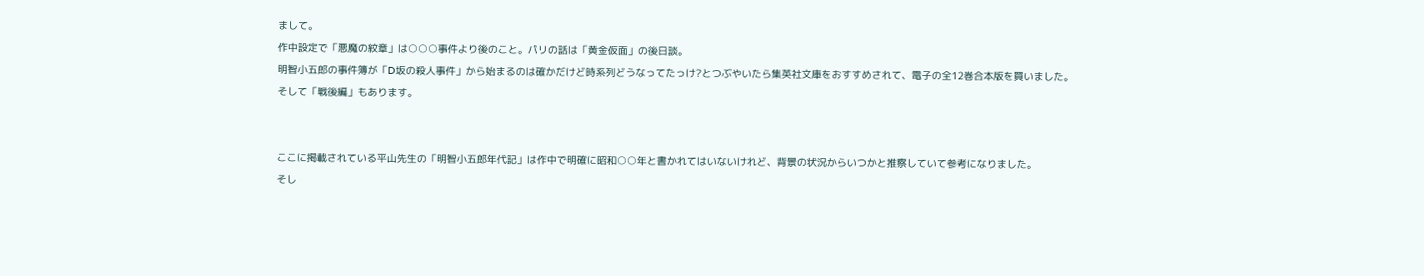まして。
作中設定で「悪魔の紋章」は○○○事件より後のこと。パリの話は「黄金仮面」の後日談。
明智小五郎の事件簿が「D坂の殺人事件」から始まるのは確かだけど時系列どうなってたっけ?とつぶやいたら集英社文庫をおすすめされて、電子の全12巻合本版を買いました。
そして「戦後編」もあります。


ここに掲載されている平山先生の「明智小五郎年代記」は作中で明確に昭和○○年と書かれてはいないけれど、背景の状況からいつかと推察していて参考になりました。
そし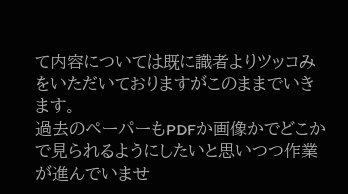て内容については既に識者よりツッコみをいただいておりますがこのままでいきます。
過去のペーパーもPDFか画像かでどこかで見られるようにしたいと思いつつ作業が進んでいませ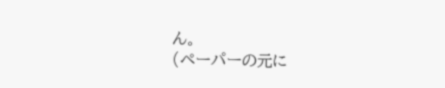ん。
(ペーパーの元に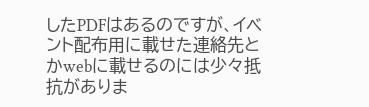したPDFはあるのですが、イベント配布用に載せた連絡先とかwebに載せるのには少々抵抗がありま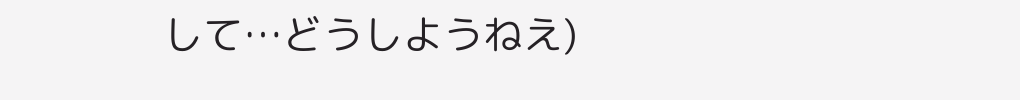して…どうしようねえ)